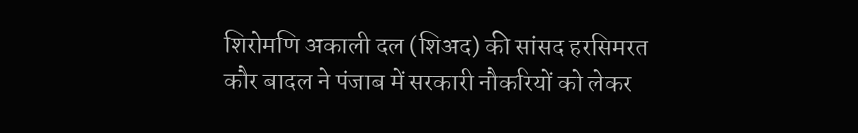शिरोमणि अकाली दल (शिअद) की सांसद हरसिमरत कौर बादल ने पंजाब में सरकारी नौकरियों को लेकर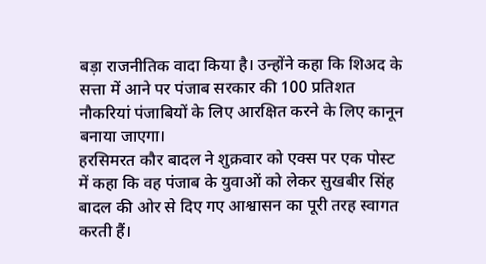बड़ा राजनीतिक वादा किया है। उन्होंने कहा कि शिअद के सत्ता में आने पर पंजाब सरकार की 100 प्रतिशत नौकरियां पंजाबियों के लिए आरक्षित करने के लिए कानून बनाया जाएगा।
हरसिमरत कौर बादल ने शुक्रवार को एक्स पर एक पोस्ट में कहा कि वह पंजाब के युवाओं को लेकर सुखबीर सिंह बादल की ओर से दिए गए आश्वासन का पूरी तरह स्वागत करती हैं।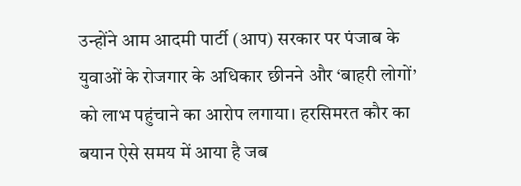उन्होंने आम आदमी पार्टी (आप) सरकार पर पंजाब के युवाओं के रोजगार के अधिकार छीनने और ‘बाहरी लोगों’ को लाभ पहुंचाने का आरोप लगाया। हरसिमरत कौर का बयान ऐसे समय में आया है जब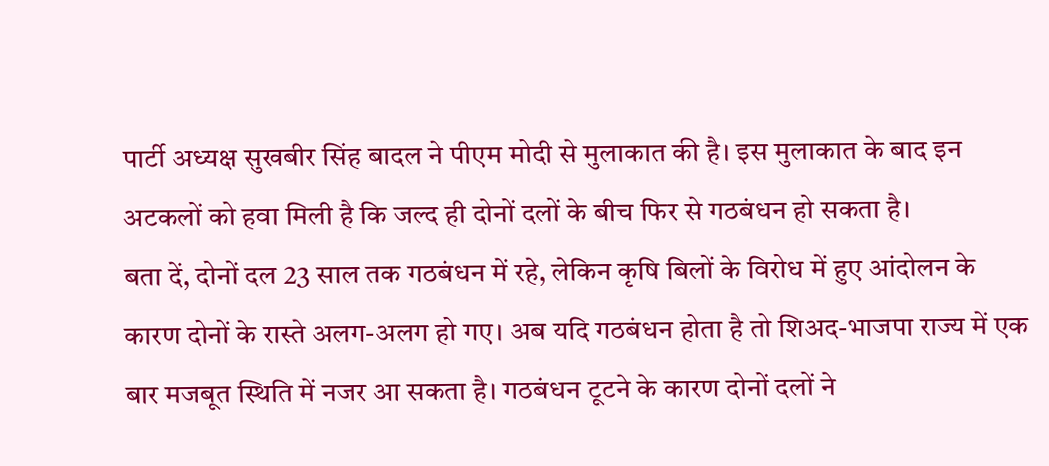पार्टी अध्यक्ष सुखबीर सिंह बादल ने पीएम मोदी से मुलाकात की है। इस मुलाकात के बाद इन अटकलों को हवा मिली है कि जल्द ही दोनों दलों के बीच फिर से गठबंधन हो सकता है।
बता दें, दोनों दल 23 साल तक गठबंधन में रहे, लेकिन कृषि बिलों के विरोध में हुए आंदोलन के कारण दोनों के रास्ते अलग-अलग हो गए। अब यदि गठबंधन होता है तो शिअद-भाजपा राज्य में एक बार मजबूत स्थिति में नजर आ सकता है। गठबंधन टूटने के कारण दोनों दलों ने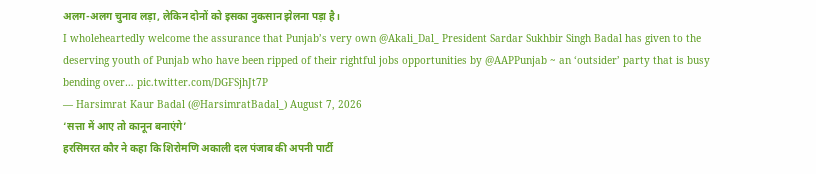अलग-अलग चुनाव लड़ा, लेकिन दोनों को इसका नुकसान झेलना पड़ा है।
I wholeheartedly welcome the assurance that Punjab’s very own @Akali_Dal_ President Sardar Sukhbir Singh Badal has given to the deserving youth of Punjab who have been ripped of their rightful jobs opportunities by @AAPPunjab ~ an ‘outsider’ party that is busy bending over… pic.twitter.com/DGFSjhJt7P
— Harsimrat Kaur Badal (@HarsimratBadal_) August 7, 2026
‘सत्ता में आए तो कानून बनाएंगे’
हरसिमरत कौर ने कहा कि शिरोमणि अकाली दल पंजाब की अपनी पार्टी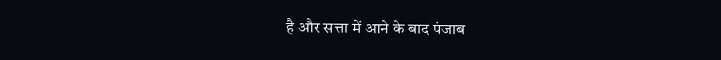है और सत्ता में आने के बाद पंजाब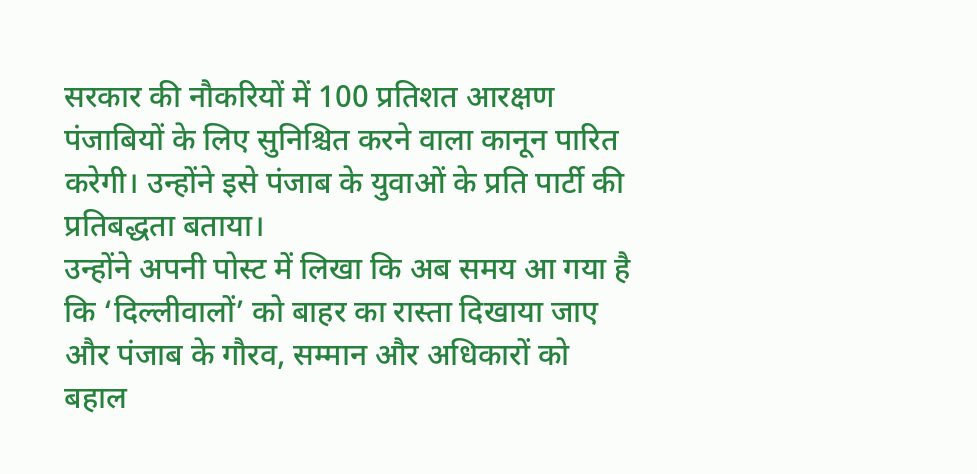सरकार की नौकरियों में 100 प्रतिशत आरक्षण पंजाबियों के लिए सुनिश्चित करने वाला कानून पारित करेगी। उन्होंने इसे पंजाब के युवाओं के प्रति पार्टी की प्रतिबद्धता बताया।
उन्होंने अपनी पोस्ट में लिखा कि अब समय आ गया है कि ‘दिल्लीवालों’ को बाहर का रास्ता दिखाया जाए और पंजाब के गौरव, सम्मान और अधिकारों को बहाल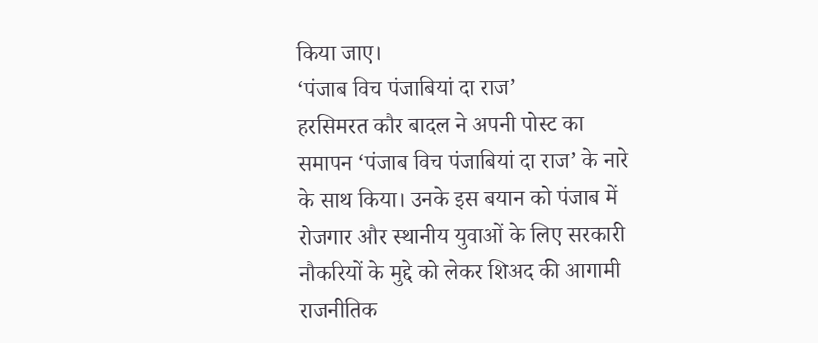किया जाए।
‘पंजाब विच पंजाबियां दा राज’
हरसिमरत कौर बादल ने अपनी पोस्ट का समापन ‘पंजाब विच पंजाबियां दा राज’ के नारे के साथ किया। उनके इस बयान को पंजाब में रोजगार और स्थानीय युवाओं के लिए सरकारी नौकरियों के मुद्दे को लेकर शिअद की आगामी राजनीतिक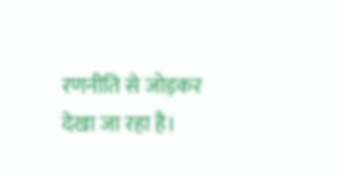रणनीति से जोड़कर देखा जा रहा है।